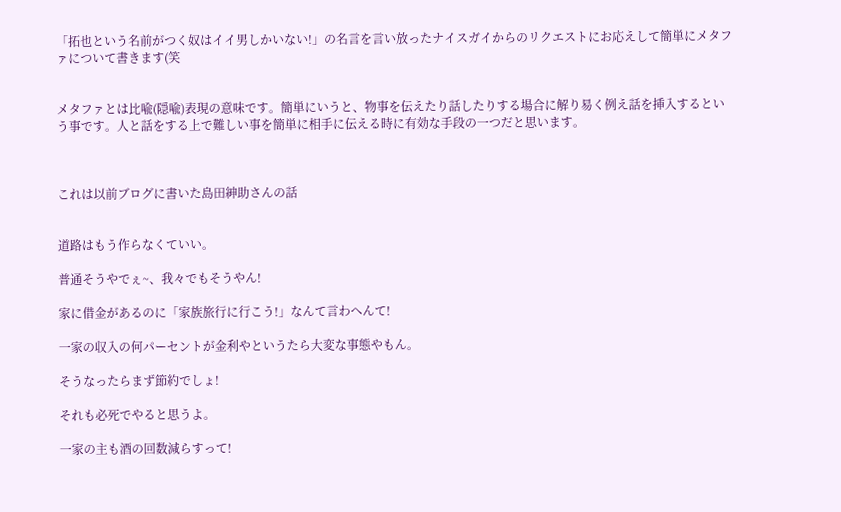「拓也という名前がつく奴はイイ男しかいない!」の名言を言い放ったナイスガイからのリクエストにお応えして簡単にメタファについて書きます(笑


メタファとは比喩(隠喩)表現の意味です。簡単にいうと、物事を伝えたり話したりする場合に解り易く例え話を挿入するという事です。人と話をする上で難しい事を簡単に相手に伝える時に有効な手段の一つだと思います。



これは以前ブログに書いた島田紳助さんの話


道路はもう作らなくていい。

普通そうやでぇ~、我々でもそうやん!

家に借金があるのに「家族旅行に行こう!」なんて言わへんて!

一家の収入の何パーセントが金利やというたら大変な事態やもん。

そうなったらまず節約でしょ!

それも必死でやると思うよ。

一家の主も酒の回数減らすって!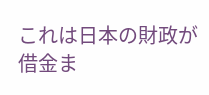これは日本の財政が借金ま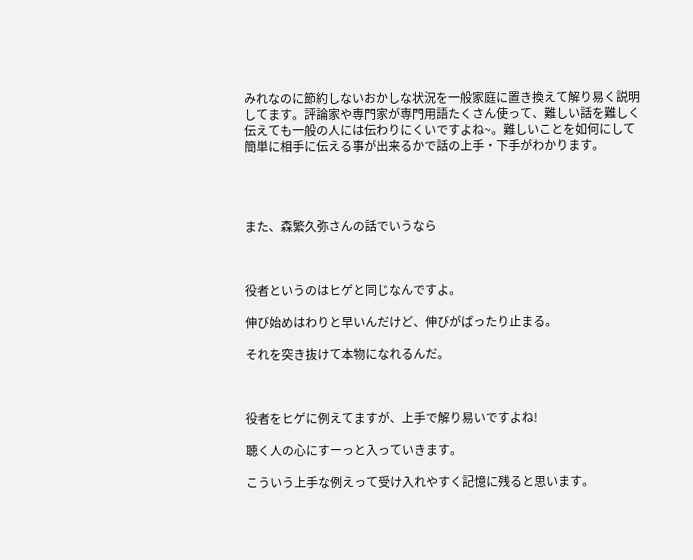みれなのに節約しないおかしな状況を一般家庭に置き換えて解り易く説明してます。評論家や専門家が専門用語たくさん使って、難しい話を難しく伝えても一般の人には伝わりにくいですよね~。難しいことを如何にして簡単に相手に伝える事が出来るかで話の上手・下手がわかります。




また、森繁久弥さんの話でいうなら



役者というのはヒゲと同じなんですよ。

伸び始めはわりと早いんだけど、伸びがぱったり止まる。

それを突き抜けて本物になれるんだ。



役者をヒゲに例えてますが、上手で解り易いですよね!

聴く人の心にすーっと入っていきます。

こういう上手な例えって受け入れやすく記憶に残ると思います。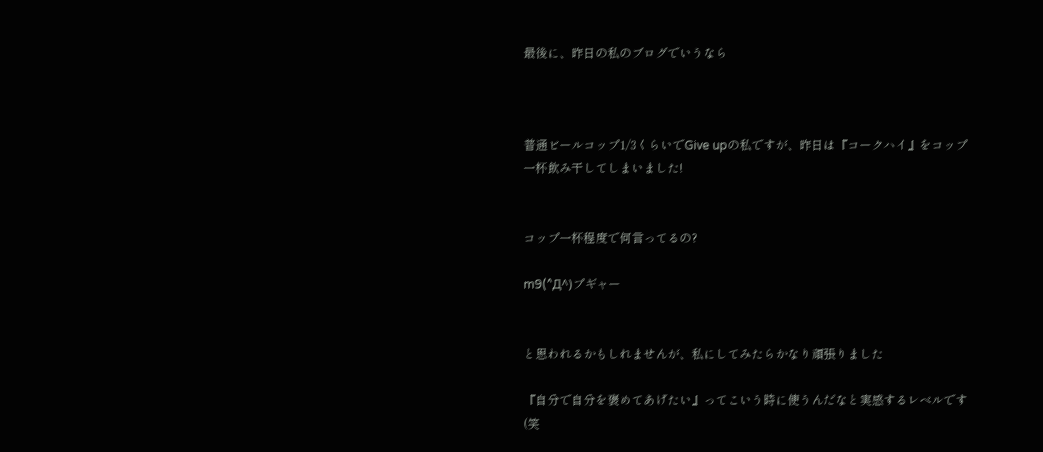最後に、昨日の私のブログでいうなら



普通ビールコップ1/3くらいでGive upの私ですが、昨日は『コークハイ』をコップ一杯飲み干してしまいました!


コップ一杯程度で何言ってるの?

m9(^Д^)プギャー


と思われるかもしれませんが、私にしてみたらかなり頑張りました

『自分で自分を褒めてあげたい』ってこいう時に使うんだなと実感するレベルです(笑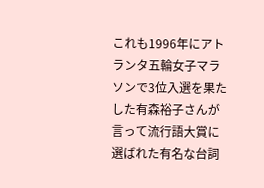これも1996年にアトランタ五輪女子マラソンで3位入選を果たした有森裕子さんが言って流行語大賞に選ばれた有名な台詞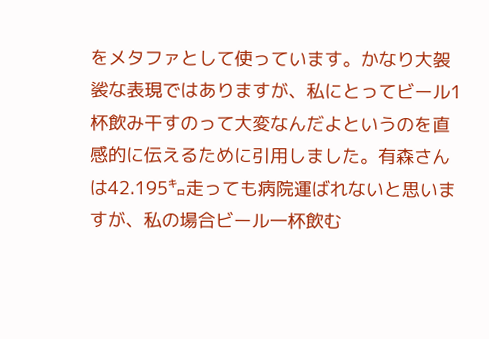をメタファとして使っています。かなり大袈裟な表現ではありますが、私にとってビール1杯飲み干すのって大変なんだよというのを直感的に伝えるために引用しました。有森さんは42.195㌔走っても病院運ばれないと思いますが、私の場合ビール一杯飲む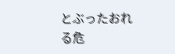とぶったおれる危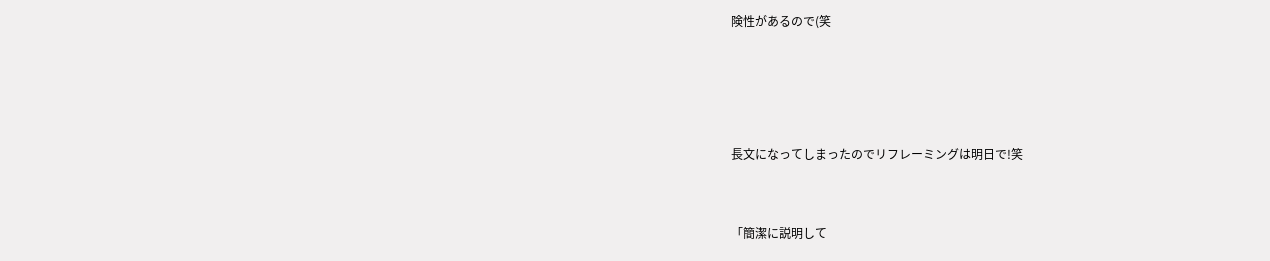険性があるので(笑




長文になってしまったのでリフレーミングは明日で!笑


「簡潔に説明して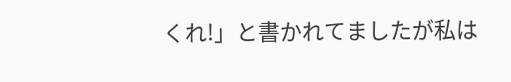くれ!」と書かれてましたが私は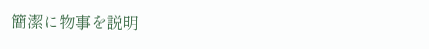簡潔に物事を説明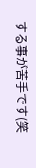する事が苦手です(笑